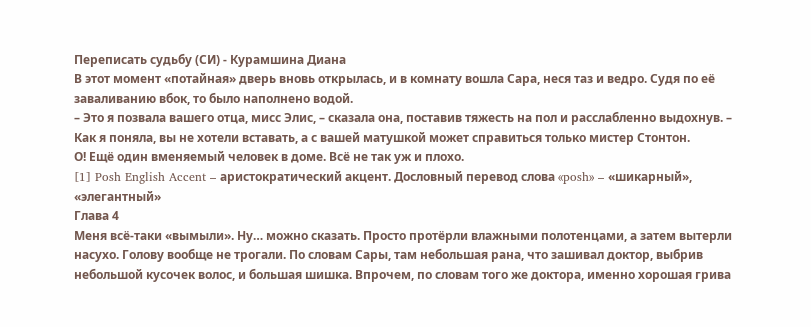Переписать судьбу (СИ) - Курамшина Диана
В этот момент «потайная» дверь вновь открылась, и в комнату вошла Сара, неся таз и ведро. Судя по её заваливанию вбок, то было наполнено водой.
– Это я позвала вашего отца, мисс Элис, – сказала она, поставив тяжесть на пол и расслабленно выдохнув. – Как я поняла, вы не хотели вставать, а с вашей матушкой может справиться только мистер Стонтон.
О! Ещё один вменяемый человек в доме. Всё не так уж и плохо.
[1] Posh English Accent – аристократический акцент. Дословный перевод слова «posh» – «шикарный», «элегантный»
Глава 4
Меня всё-таки «вымыли». Ну… можно сказать. Просто протёрли влажными полотенцами, а затем вытерли насухо. Голову вообще не трогали. По словам Сары, там небольшая рана, что зашивал доктор, выбрив небольшой кусочек волос, и большая шишка. Впрочем, по словам того же доктора, именно хорошая грива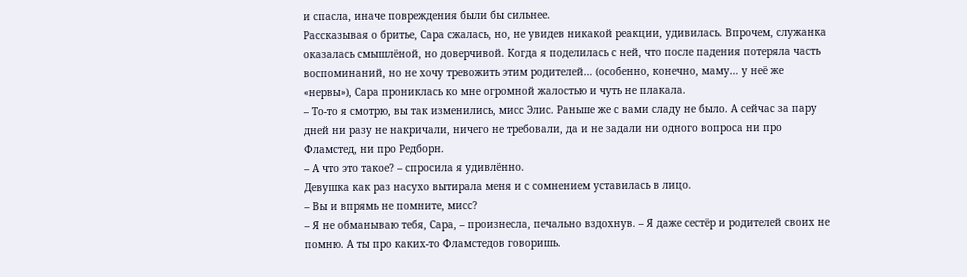и спасла, иначе повреждения были бы сильнее.
Рассказывая о бритье, Сара сжалась, но, не увидев никакой реакции, удивилась. Впрочем, служанка оказалась смышлёной, но доверчивой. Когда я поделилась с ней, что после падения потеряла часть воспоминаний, но не хочу тревожить этим родителей… (особенно, конечно, маму… у неё же «нервы»), Сара прониклась ко мне огромной жалостью и чуть не плакала.
– То-то я смотрю, вы так изменились, мисс Элис. Раньше же с вами сладу не было. А сейчас за пару дней ни разу не накричали, ничего не требовали, да и не задали ни одного вопроса ни про Фламстед, ни про Редборн.
– А что это такое? – спросила я удивлённо.
Девушка как раз насухо вытирала меня и с сомнением уставилась в лицо.
– Вы и впрямь не помните, мисс?
– Я не обманываю тебя, Сара, – произнесла, печально вздохнув. – Я даже сестёр и родителей своих не помню. А ты про каких-то Фламстедов говоришь.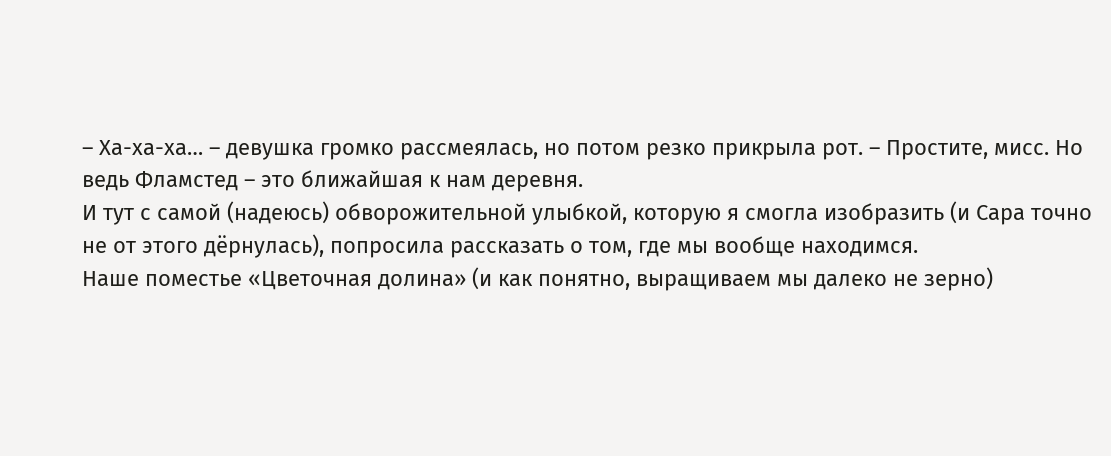– Ха-ха-ха… – девушка громко рассмеялась, но потом резко прикрыла рот. – Простите, мисс. Но ведь Фламстед – это ближайшая к нам деревня.
И тут с самой (надеюсь) обворожительной улыбкой, которую я смогла изобразить (и Сара точно не от этого дёрнулась), попросила рассказать о том, где мы вообще находимся.
Наше поместье «Цветочная долина» (и как понятно, выращиваем мы далеко не зерно)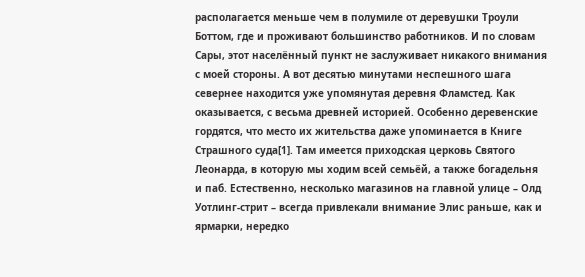располагается меньше чем в полумиле от деревушки Троули Боттом, где и проживают большинство работников. И по словам Сары, этот населённый пункт не заслуживает никакого внимания с моей стороны. А вот десятью минутами неспешного шага севернее находится уже упомянутая деревня Фламстед. Как оказывается, с весьма древней историей. Особенно деревенские гордятся, что место их жительства даже упоминается в Книге Страшного суда[1]. Там имеется приходская церковь Святого Леонарда, в которую мы ходим всей семьёй, а также богадельня и паб. Естественно, несколько магазинов на главной улице – Олд Уотлинг-стрит – всегда привлекали внимание Элис раньше, как и ярмарки, нередко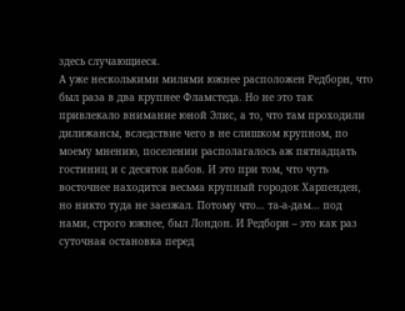здесь случающиеся.
А уже несколькими милями южнее расположен Редборн, что был раза в два крупнее Фламстеда. Но не это так привлекало внимание юной Элис, а то, что там проходили дилижансы, вследствие чего в не слишком крупном, по моему мнению, поселении располагалось аж пятнадцать гостиниц и с десяток пабов. И это при том, что чуть восточнее находится весьма крупный городок Харпенден, но никто туда не заезжал. Потому что… та-а-дам… под нами, строго южнее, был Лондон. И Редборн – это как раз суточная остановка перед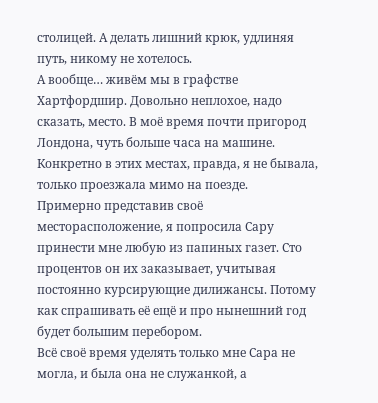столицей. А делать лишний крюк, удлиняя путь, никому не хотелось.
А вообще… живём мы в графстве Хартфордшир. Довольно неплохое, надо сказать, место. В моё время почти пригород Лондона, чуть больше часа на машине. Конкретно в этих местах, правда, я не бывала, только проезжала мимо на поезде.
Примерно представив своё месторасположение, я попросила Сару принести мне любую из папиных газет. Сто процентов он их заказывает, учитывая постоянно курсирующие дилижансы. Потому как спрашивать её ещё и про нынешний год будет большим перебором.
Всё своё время уделять только мне Сара не могла, и была она не служанкой, а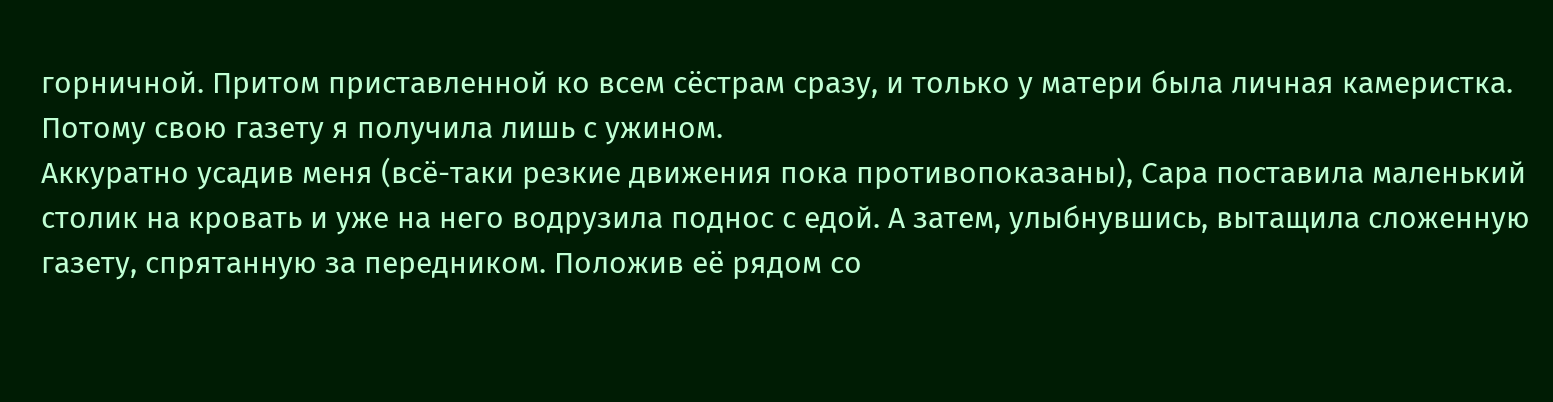горничной. Притом приставленной ко всем сёстрам сразу, и только у матери была личная камеристка. Потому свою газету я получила лишь с ужином.
Аккуратно усадив меня (всё-таки резкие движения пока противопоказаны), Сара поставила маленький столик на кровать и уже на него водрузила поднос с едой. А затем, улыбнувшись, вытащила сложенную газету, спрятанную за передником. Положив её рядом со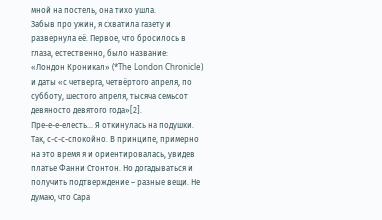мной на постель, она тихо ушла.
Забыв про ужин, я схватила газету и развернула её. Первое, что бросилось в глаза, естественно, было название: «Лондон Кроникал» (*The London Chronicle) и даты «с четверга, четвёртого апреля, по субботу, шестого апреля, тысяча семьсот девяносто девятого года»[2].
Пре-е-е-елесть… Я откинулась на подушки. Так, с-с-с-спокойно. В принципе, примерно на это время я и ориентировалась, увидев платье Фанни Стонтон. Но догадываться и получить подтверждение – разные вещи. Не думаю, что Сара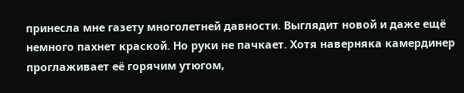принесла мне газету многолетней давности. Выглядит новой и даже ещё немного пахнет краской. Но руки не пачкает. Хотя наверняка камердинер проглаживает её горячим утюгом,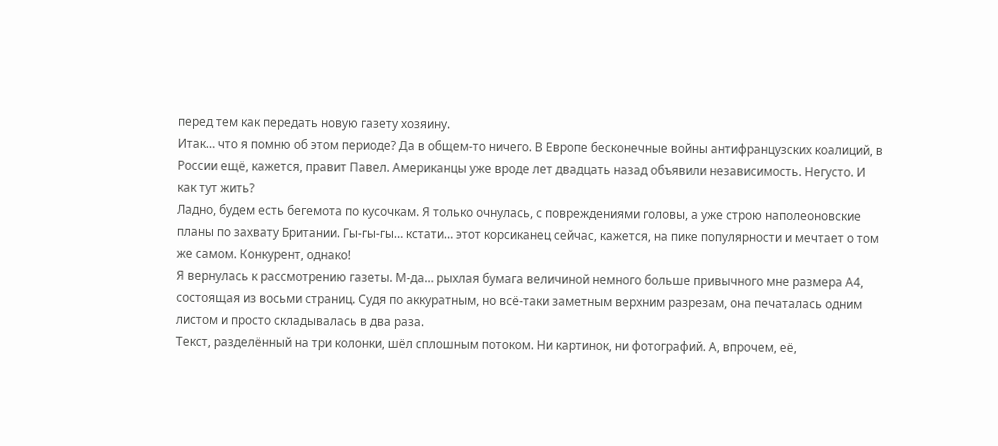перед тем как передать новую газету хозяину.
Итак… что я помню об этом периоде? Да в общем-то ничего. В Европе бесконечные войны антифранцузских коалиций, в России ещё, кажется, правит Павел. Американцы уже вроде лет двадцать назад объявили независимость. Негусто. И как тут жить?
Ладно, будем есть бегемота по кусочкам. Я только очнулась, с повреждениями головы, а уже строю наполеоновские планы по захвату Британии. Гы-гы-гы… кстати… этот корсиканец сейчас, кажется, на пике популярности и мечтает о том же самом. Конкурент, однако!
Я вернулась к рассмотрению газеты. М-да… рыхлая бумага величиной немного больше привычного мне размера А4, состоящая из восьми страниц. Судя по аккуратным, но всё-таки заметным верхним разрезам, она печаталась одним листом и просто складывалась в два раза.
Текст, разделённый на три колонки, шёл сплошным потоком. Ни картинок, ни фотографий. А, впрочем, её,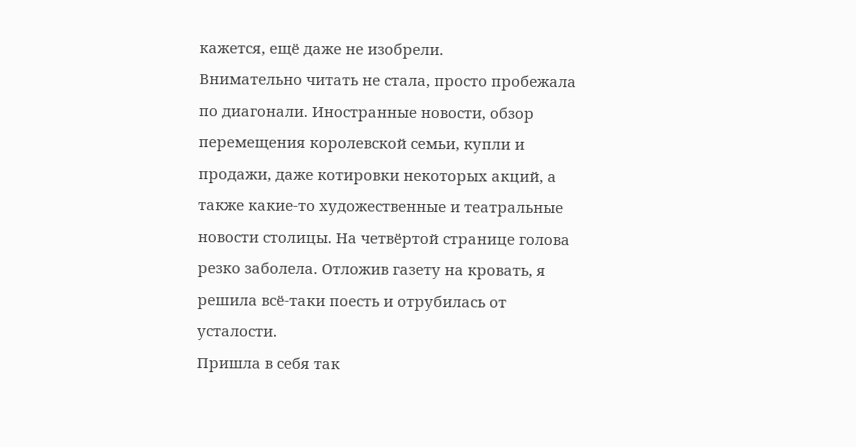кажется, ещё даже не изобрели.
Внимательно читать не стала, просто пробежала по диагонали. Иностранные новости, обзор перемещения королевской семьи, купли и продажи, даже котировки некоторых акций, а также какие-то художественные и театральные новости столицы. На четвёртой странице голова резко заболела. Отложив газету на кровать, я решила всё-таки поесть и отрубилась от усталости.
Пришла в себя так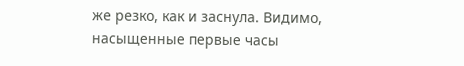же резко, как и заснула. Видимо, насыщенные первые часы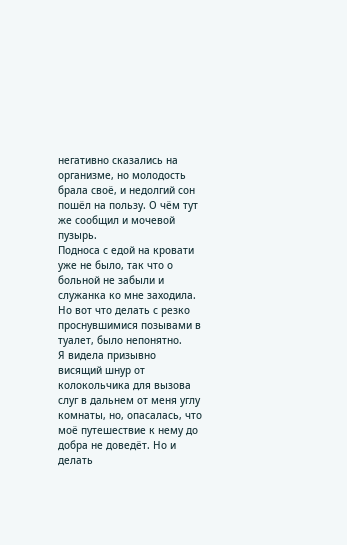негативно сказались на организме, но молодость брала своё, и недолгий сон пошёл на пользу. О чём тут же сообщил и мочевой пузырь.
Подноса с едой на кровати уже не было, так что о больной не забыли и служанка ко мне заходила. Но вот что делать с резко проснувшимися позывами в туалет, было непонятно.
Я видела призывно висящий шнур от колокольчика для вызова слуг в дальнем от меня углу комнаты, но, опасалась, что моё путешествие к нему до добра не доведёт. Но и делать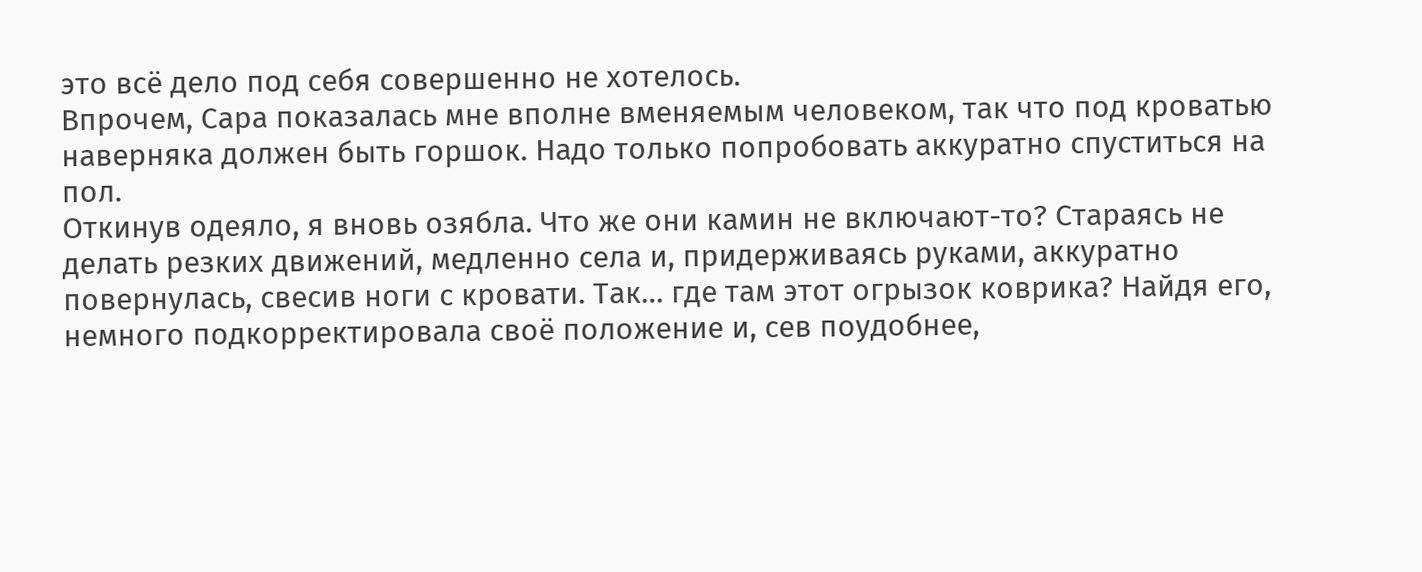это всё дело под себя совершенно не хотелось.
Впрочем, Сара показалась мне вполне вменяемым человеком, так что под кроватью наверняка должен быть горшок. Надо только попробовать аккуратно спуститься на пол.
Откинув одеяло, я вновь озябла. Что же они камин не включают-то? Стараясь не делать резких движений, медленно села и, придерживаясь руками, аккуратно повернулась, свесив ноги с кровати. Так… где там этот огрызок коврика? Найдя его, немного подкорректировала своё положение и, сев поудобнее,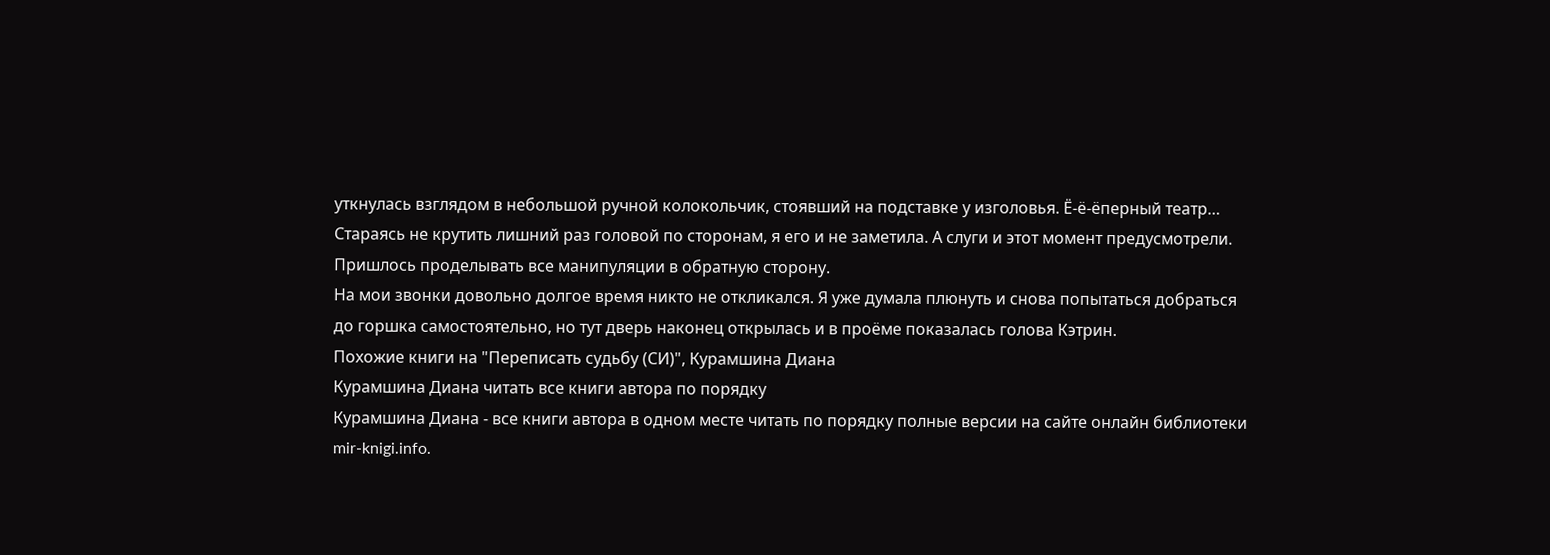уткнулась взглядом в небольшой ручной колокольчик, стоявший на подставке у изголовья. Ё-ё-ёперный театр… Стараясь не крутить лишний раз головой по сторонам, я его и не заметила. А слуги и этот момент предусмотрели. Пришлось проделывать все манипуляции в обратную сторону.
На мои звонки довольно долгое время никто не откликался. Я уже думала плюнуть и снова попытаться добраться до горшка самостоятельно, но тут дверь наконец открылась и в проёме показалась голова Кэтрин.
Похожие книги на "Переписать судьбу (СИ)", Курамшина Диана
Курамшина Диана читать все книги автора по порядку
Курамшина Диана - все книги автора в одном месте читать по порядку полные версии на сайте онлайн библиотеки mir-knigi.info.